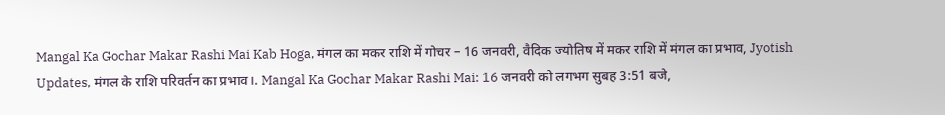Mangal Ka Gochar Makar Rashi Mai Kab Hoga, मंगल का मकर राशि में गोचर – 16 जनवरी, वैदिक ज्योतिष में मकर राशि में मंगल का प्रभाव, Jyotish Updates, मंगल के राशि परिवर्तन का प्रभाव।. Mangal Ka Gochar Makar Rashi Mai: 16 जनवरी को लगभग सुबह 3:51 बजे,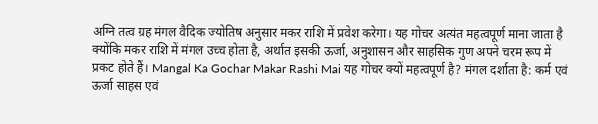अग्नि तत्व ग्रह मंगल वैदिक ज्योतिष अनुसार मकर राशि में प्रवेश करेगा। यह गोचर अत्यंत महत्वपूर्ण माना जाता है क्योंकि मकर राशि में मंगल उच्च होता है, अर्थात इसकी ऊर्जा, अनुशासन और साहसिक गुण अपने चरम रूप में प्रकट होते हैं। Mangal Ka Gochar Makar Rashi Mai यह गोचर क्यों महत्वपूर्ण है? मंगल दर्शाता है: कर्म एवं ऊर्जा साहस एवं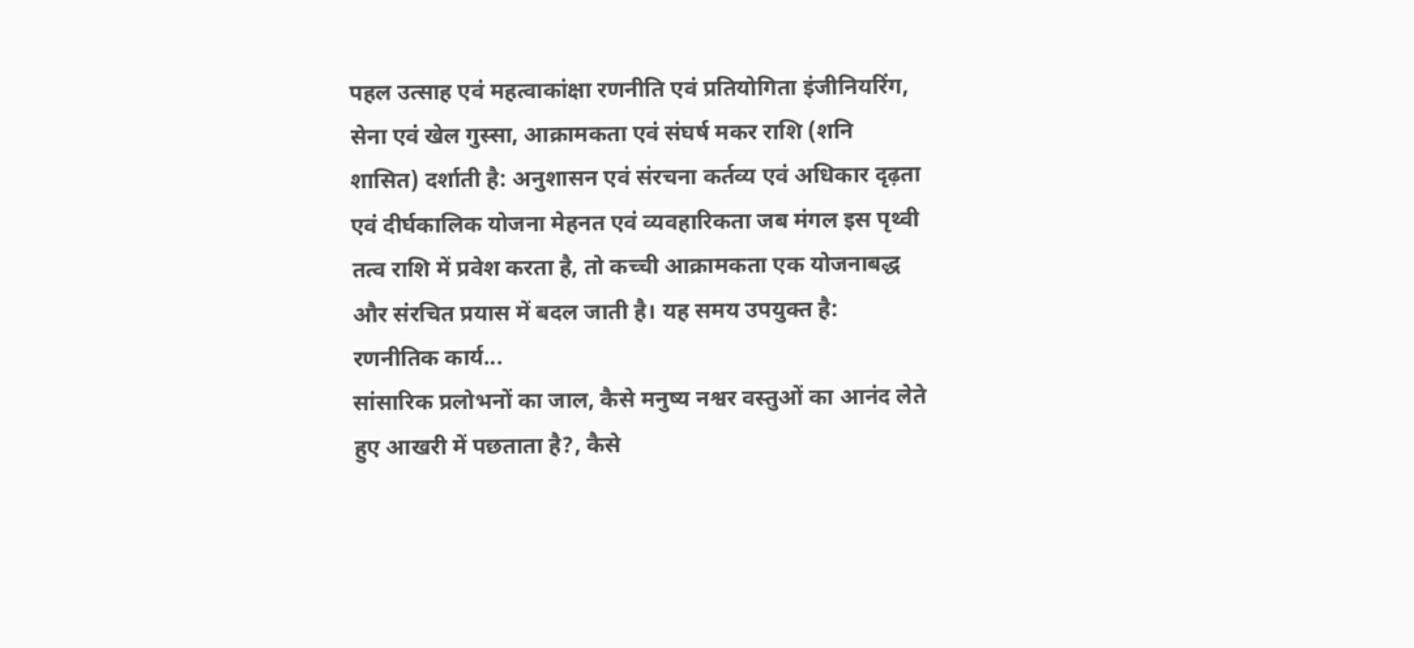पहल उत्साह एवं महत्वाकांक्षा रणनीति एवं प्रतियोगिता इंजीनियरिंग, सेना एवं खेल गुस्सा, आक्रामकता एवं संघर्ष मकर राशि (शनि शासित) दर्शाती है: अनुशासन एवं संरचना कर्तव्य एवं अधिकार दृढ़ता एवं दीर्घकालिक योजना मेहनत एवं व्यवहारिकता जब मंगल इस पृथ्वी तत्व राशि में प्रवेश करता है, तो कच्ची आक्रामकता एक योजनाबद्ध और संरचित प्रयास में बदल जाती है। यह समय उपयुक्त है: रणनीतिक कार्य...
सांसारिक प्रलोभनों का जाल, कैसे मनुष्य नश्वर वस्तुओं का आनंद लेते हुए आखरी में पछताता है?, कैसे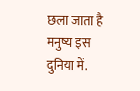छला जाता है मनुष्य इस दुनिया में.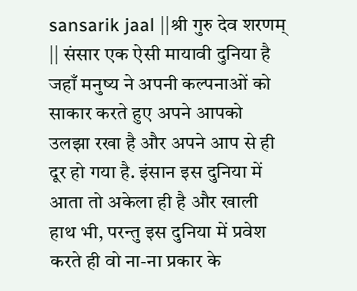sansarik jaal ||श्री गुरु देव शरणम् || संसार एक ऐसी मायावी दुनिया है जहाँ मनुष्य ने अपनी कल्पनाओं को साकार करते हुए अपने आपको उलझा रखा है और अपने आप से ही दूर हो गया है. इंसान इस दुनिया में आता तो अकेला ही है और खाली हाथ भी, परन्तु इस दुनिया में प्रवेश करते ही वो ना-ना प्रकार के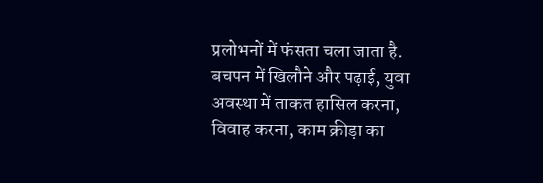प्रलोभनों में फंसता चला जाता है. बचपन में खिलौने और पढ़ाई, युवा अवस्था में ताकत हासिल करना, विवाह करना, काम क्रीड़ा का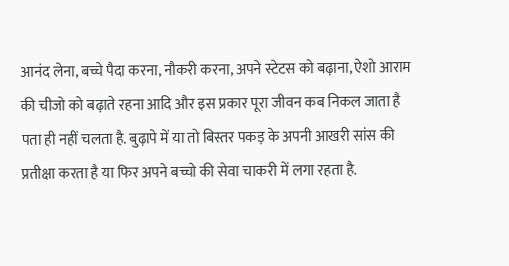आनंद लेना, बच्चे पैदा करना, नौकरी करना, अपने स्टेटस को बढ़ाना, ऐशो आराम की चीजो को बढ़ाते रहना आदि और इस प्रकार पूरा जीवन कब निकल जाता है पता ही नहीं चलता है. बुढ़ापे में या तो बिस्तर पकड़ के अपनी आखरी सांस की प्रतीक्षा करता है या फिर अपने बच्चो की सेवा चाकरी में लगा रहता है.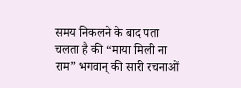समय निकलने के बाद पता चलता है की “माया मिली ना राम” भगवान् की सारी रचनाओं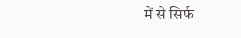में से सिर्फ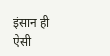इंसान ही ऐसी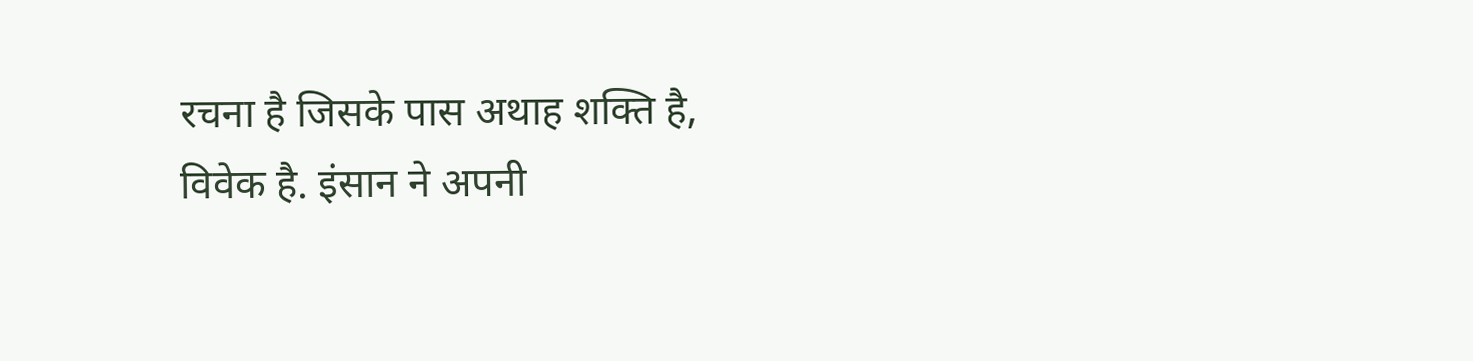रचना है जिसके पास अथाह शक्ति है, विवेक है. इंसान ने अपनी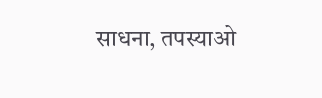साधना, तपस्याओ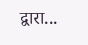द्वारा...